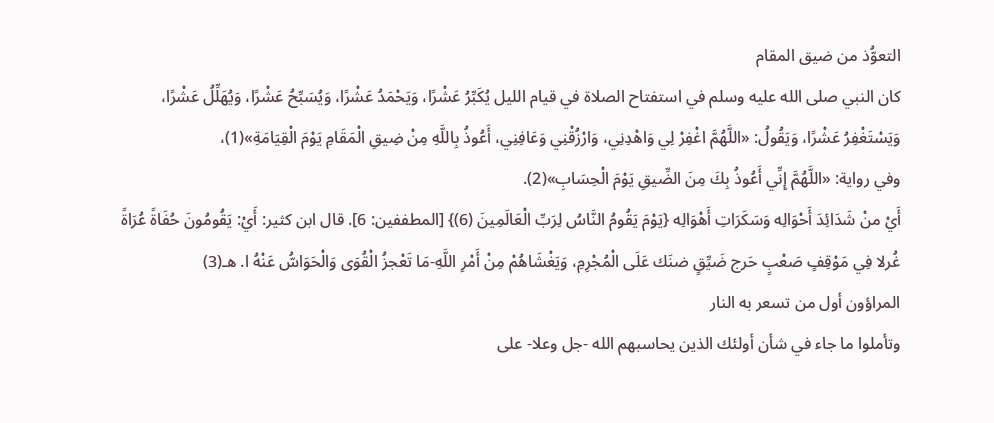التعوُّذ من ضيق المقام
كان النبي صلى الله عليه وسلم في استفتاح الصلاة في قيام الليل يُكَبِّرُ عَشْرًا، وَيَحْمَدُ عَشْرًا، وَيُسَبِّحُ عَشْرًا، وَيُهَلِّلُ عَشْرًا، وَيَسْتَغْفِرُ عَشْرًا، وَيَقُولُ: «اللَّهُمَّ اغْفِرْ لِي وَاهْدِنِي، وَارْزُقْنِي وَعَافِنِي، أَعُوذُ بِاللَّهِ مِنْ ضِيقِ الْمَقَامِ يَوْمَ الْقِيَامَةِ»(1)،
وفي رواية: «اللَّهُمَّ إِنِّي أَعُوذُ بِكَ مِنَ الضِّيقِ يَوْمَ الْحِسَابِ»(2).
أَيْ منْ شَدَائِدَ أَحْوَالِه وَسَكَرَاتِ أَهْوَالِه {يَوْمَ يَقُومُ النَّاسُ لِرَبِّ الْعَالَمِينَ (6)} [المطففين: 6]. قال ابن كثير: أَيْ: يَقُومُونَ حُفَاةً عُرَاةً غُرلا فِي مَوْقِفٍ صَعْبٍ حَرج ضَيِّقٍ ضنَك عَلَى الْمُجْرِمِ، وَيَغْشَاهُمْ مِنْ أَمْرِ اللَّهِ-مَا تَعْجزُ الْقُوَى وَالْحَوَاسُّ عَنْهُ ا. هـ(3)
المراؤون أول من تسعر به النار
وتأملوا ما جاء في شأن أولئك الذين يحاسبهم الله -جل وعلا- على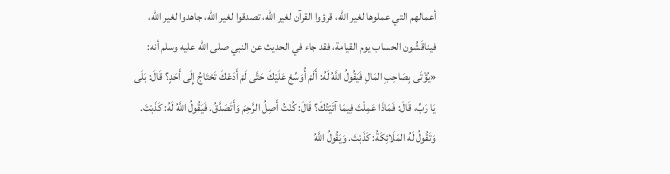أعمالهم التي عملوها لغير الله، قرؤوا القرآن لغير الله، تصدقوا لغير الله، جاهدوا لغير الله، فيناقَشُون الحساب يوم القيامة، فقد جاء في الحديث عن النبي صلى الله عليه وسلم أنه: «يُؤْتَى بِصَاحِبِ المَالِ فَيَقُولُ اللَّهُ لَهُ: أَلَمْ أُوَسِّعْ عَلَيْكَ حَتَّى لَمْ أَدَعْكَ تَحْتَاجُ إِلَى أَحَدٍ؟ قَالَ: بَلَى يَا رَبِّ، قَالَ: فَمَاذَا عَمِلْتَ فِيمَا آتَيْتُكَ؟ قَالَ: كُنْتُ أَصِلُ الرَّحِمَ وَأَتَصَدَّقُ. فَيَقُولُ اللَّهُ لَهُ: كَذَبْتَ. وَتَقُولُ لَهُ المَلَائِكَةُ: كَذَبْتَ. وَيَقُولُ اللَّهُ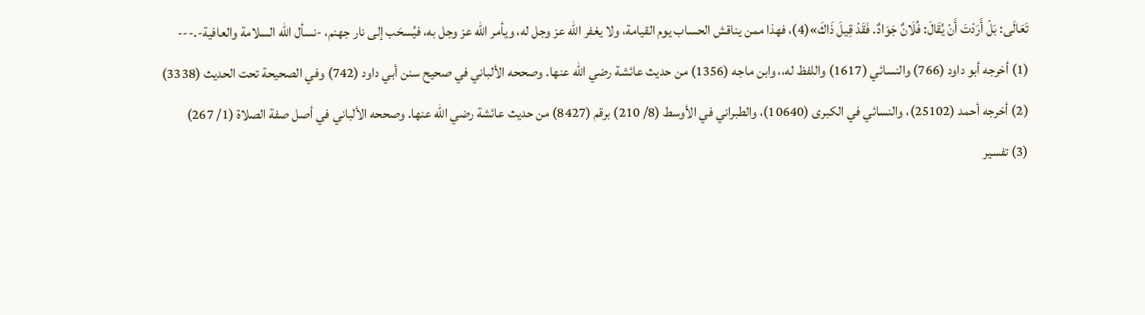تَعَالَى: بَلْ أَرَدْتَ أَنْ يُقَالَ: فُلَانٌ جَوَادٌ. فَقَدْ قِيلَ ذَاكَ»(4)، فهذا ممن يناقش الحساب يوم القيامة، ولا يغفر الله عز وجل له، ويأمر الله عز وجل به، فيُسحَب إلى نار جهنم، -نسأل الله السلامة والعافية-.---
(1) أخرجه أبو داود (766) والنسائي (1617) واللفظ له،، وابن ماجه (1356) من حديث عائشة رضي الله عنها. وصححه الألباني في صحيح سنن أبي داود (742) وفي الصحيحة تحت الحديث (3338)
(2) أخرجه أحمد (25102)، والنسائي في الكبرى (10640)، والطبراني في الأوسط (8/ 210) برقم (8427) من حديث عائشة رضي الله عنها. وصححه الألباني في أصل صفة الصلاة (1/ 267)
(3) تفسير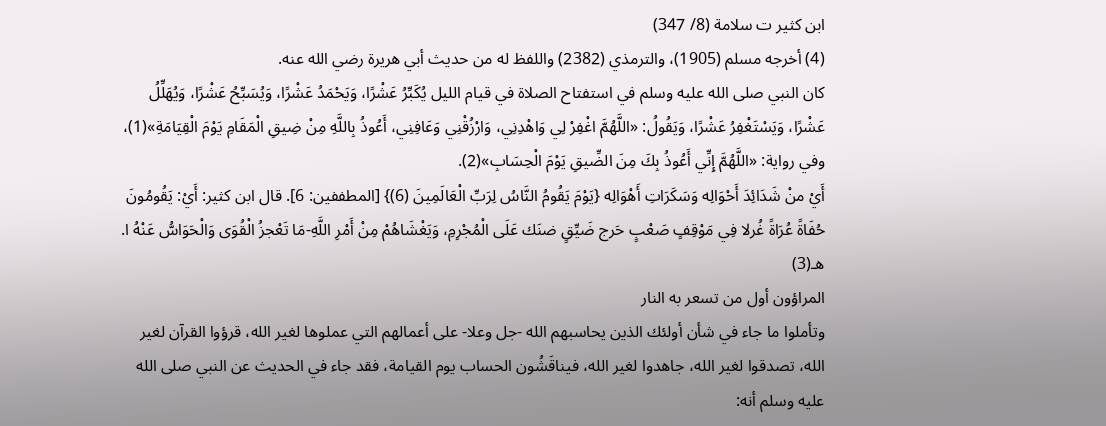ابن كثير ت سلامة (8/ 347)
(4) أخرجه مسلم (1905)، والترمذي (2382) واللفظ له من حديث أبي هريرة رضي الله عنه.
كان النبي صلى الله عليه وسلم في استفتاح الصلاة في قيام الليل يُكَبِّرُ عَشْرًا، وَيَحْمَدُ عَشْرًا، وَيُسَبِّحُ عَشْرًا، وَيُهَلِّلُ عَشْرًا، وَيَسْتَغْفِرُ عَشْرًا، وَيَقُولُ: «اللَّهُمَّ اغْفِرْ لِي وَاهْدِنِي، وَارْزُقْنِي وَعَافِنِي، أَعُوذُ بِاللَّهِ مِنْ ضِيقِ الْمَقَامِ يَوْمَ الْقِيَامَةِ»(1)،
وفي رواية: «اللَّهُمَّ إِنِّي أَعُوذُ بِكَ مِنَ الضِّيقِ يَوْمَ الْحِسَابِ»(2).
أَيْ منْ شَدَائِدَ أَحْوَالِه وَسَكَرَاتِ أَهْوَالِه {يَوْمَ يَقُومُ النَّاسُ لِرَبِّ الْعَالَمِينَ (6)} [المطففين: 6]. قال ابن كثير: أَيْ: يَقُومُونَ حُفَاةً عُرَاةً غُرلا فِي مَوْقِفٍ صَعْبٍ حَرج ضَيِّقٍ ضنَك عَلَى الْمُجْرِمِ، وَيَغْشَاهُمْ مِنْ أَمْرِ اللَّهِ-مَا تَعْجزُ الْقُوَى وَالْحَوَاسُّ عَنْهُ ا. هـ(3)
المراؤون أول من تسعر به النار
وتأملوا ما جاء في شأن أولئك الذين يحاسبهم الله -جل وعلا- على أعمالهم التي عملوها لغير الله، قرؤوا القرآن لغير الله، تصدقوا لغير الله، جاهدوا لغير الله، فيناقَشُون الحساب يوم القيامة، فقد جاء في الحديث عن النبي صلى الله عليه وسلم أنه: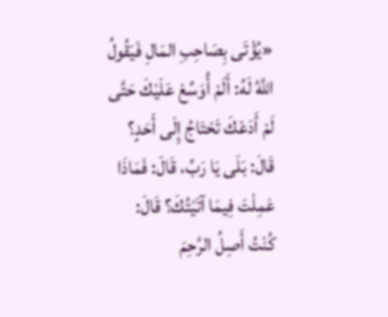«يُؤْتَى بِصَاحِبِ المَالِ فَيَقُولُ اللَّهُ لَهُ: أَلَمْ أُوَسِّعْ عَلَيْكَ حَتَّى لَمْ أَدَعْكَ تَحْتَاجُ إِلَى أَحَدٍ؟ قَالَ: بَلَى يَا رَبِّ، قَالَ: فَمَاذَا عَمِلْتَ فِيمَا آتَيْتُكَ؟ قَالَ: كُنْتُ أَصِلُ الرَّحِمَ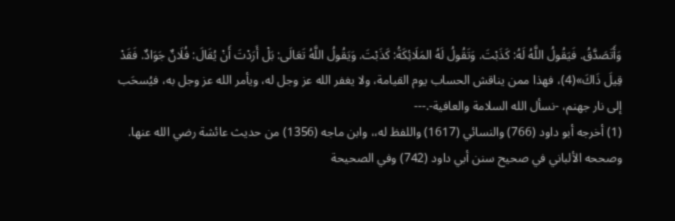وَأَتَصَدَّقُ. فَيَقُولُ اللَّهُ لَهُ: كَذَبْتَ. وَتَقُولُ لَهُ المَلَائِكَةُ: كَذَبْتَ. وَيَقُولُ اللَّهُ تَعَالَى: بَلْ أَرَدْتَ أَنْ يُقَالَ: فُلَانٌ جَوَادٌ. فَقَدْ قِيلَ ذَاكَ»(4)، فهذا ممن يناقش الحساب يوم القيامة، ولا يغفر الله عز وجل له، ويأمر الله عز وجل به، فيُسحَب إلى نار جهنم، -نسأل الله السلامة والعافية-.---
(1) أخرجه أبو داود (766) والنسائي (1617) واللفظ له،، وابن ماجه (1356) من حديث عائشة رضي الله عنها. وصححه الألباني في صحيح سنن أبي داود (742) وفي الصحيحة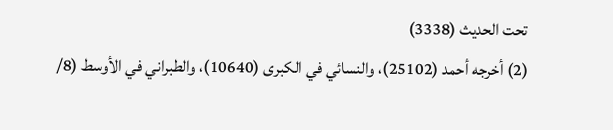تحت الحديث (3338)
(2) أخرجه أحمد (25102)، والنسائي في الكبرى (10640)، والطبراني في الأوسط (8/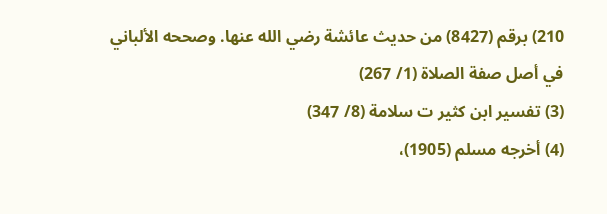210) برقم (8427) من حديث عائشة رضي الله عنها. وصححه الألباني في أصل صفة الصلاة (1/ 267)
(3) تفسير ابن كثير ت سلامة (8/ 347)
(4) أخرجه مسلم (1905)،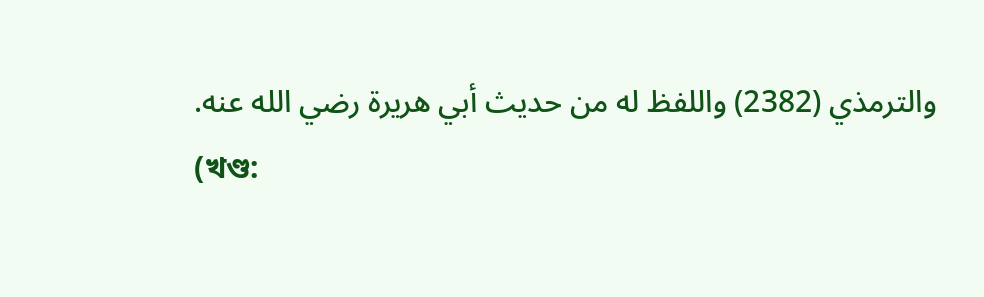والترمذي (2382) واللفظ له من حديث أبي هريرة رضي الله عنه.
(খণ্ড: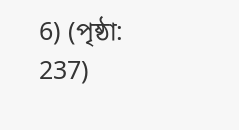6) (পৃষ্ঠা: 237)